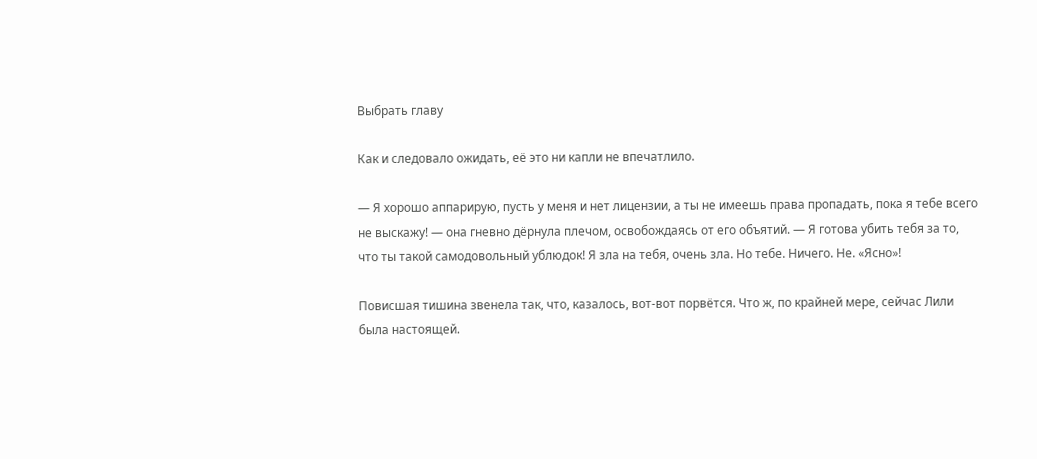Выбрать главу

Как и следовало ожидать, её это ни капли не впечатлило.

— Я хорошо аппарирую, пусть у меня и нет лицензии, а ты не имеешь права пропадать, пока я тебе всего не выскажу! — она гневно дёрнула плечом, освобождаясь от его объятий. — Я готова убить тебя за то, что ты такой самодовольный ублюдок! Я зла на тебя, очень зла. Но тебе. Ничего. Не. «Ясно»!

Повисшая тишина звенела так, что, казалось, вот-вот порвётся. Что ж, по крайней мере, сейчас Лили была настоящей.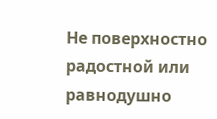Не поверхностно радостной или равнодушно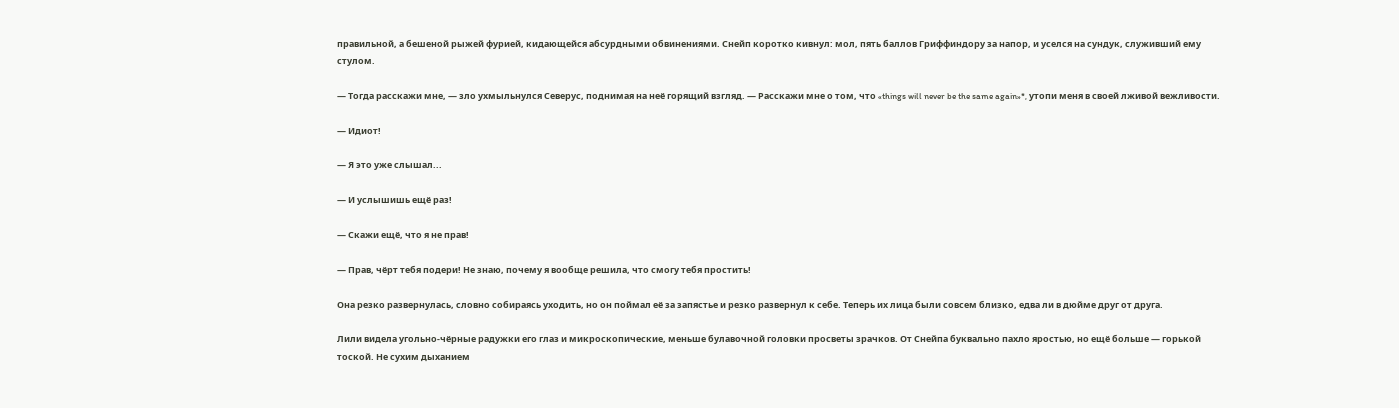правильной, а бешеной рыжей фурией, кидающейся абсурдными обвинениями. Снейп коротко кивнул: мол, пять баллов Гриффиндору за напор, и уселся на сундук, служивший ему стулом.

— Тогда расскажи мне, — зло ухмыльнулся Северус, поднимая на неё горящий взгляд. — Расскажи мне о том, что «things will never be the same again»*, утопи меня в своей лживой вежливости.

— Идиот!

— Я это уже слышал...

— И услышишь ещё раз!

— Скажи ещё, что я не прав!

— Прав, чёрт тебя подери! Не знаю, почему я вообще решила, что смогу тебя простить!

Она резко развернулась, словно собираясь уходить, но он поймал её за запястье и резко развернул к себе. Теперь их лица были совсем близко, едва ли в дюйме друг от друга.

Лили видела угольно-чёрные радужки его глаз и микроскопические, меньше булавочной головки просветы зрачков. От Снейпа буквально пахло яростью, но ещё больше — горькой тоской. Не сухим дыханием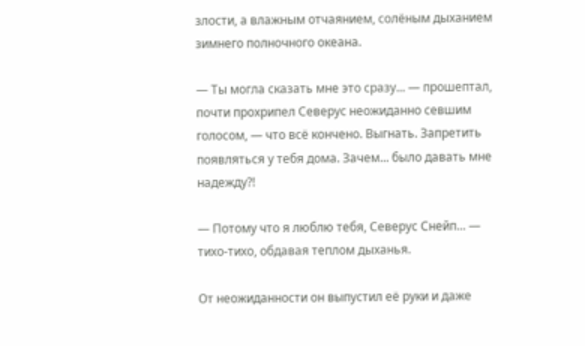злости, а влажным отчаянием, солёным дыханием зимнего полночного океана.

— Ты могла сказать мне это сразу... — прошептал, почти прохрипел Северус неожиданно севшим голосом, — что всё кончено. Выгнать. Запретить появляться у тебя дома. Зачем... было давать мне надежду?!

— Потому что я люблю тебя, Северус Снейп... — тихо-тихо, обдавая теплом дыханья.

От неожиданности он выпустил её руки и даже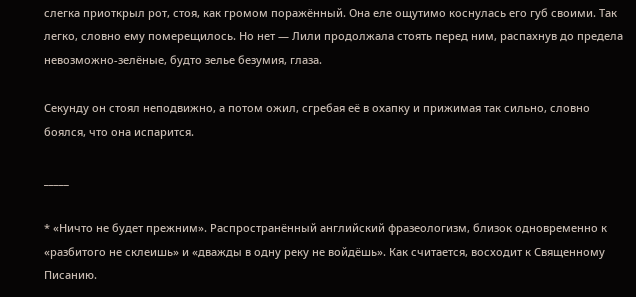слегка приоткрыл рот, стоя, как громом поражённый. Она еле ощутимо коснулась его губ своими. Так легко, словно ему померещилось. Но нет — Лили продолжала стоять перед ним, распахнув до предела невозможно-зелёные, будто зелье безумия, глаза.

Секунду он стоял неподвижно, а потом ожил, сгребая её в охапку и прижимая так сильно, словно боялся, что она испарится.

_____

* «Ничто не будет прежним». Распространённый английский фразеологизм, близок одновременно к «разбитого не склеишь» и «дважды в одну реку не войдёшь». Как считается, восходит к Священному Писанию.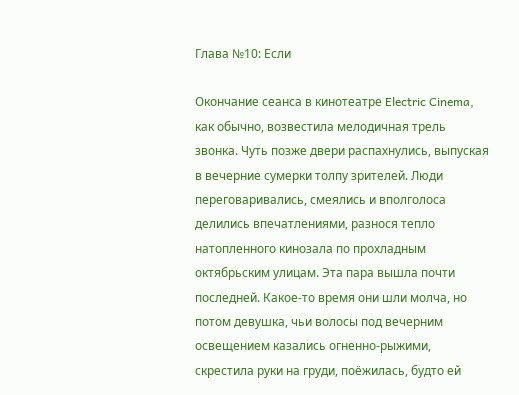Глава №10: Если

Окончание сеанса в кинотеатре Electric Cinema, как обычно, возвестила мелодичная трель звонка. Чуть позже двери распахнулись, выпуская в вечерние сумерки толпу зрителей. Люди переговаривались, смеялись и вполголоса делились впечатлениями, разнося тепло натопленного кинозала по прохладным октябрьским улицам. Эта пара вышла почти последней. Какое-то время они шли молча, но потом девушка, чьи волосы под вечерним освещением казались огненно-рыжими, скрестила руки на груди, поёжилась, будто ей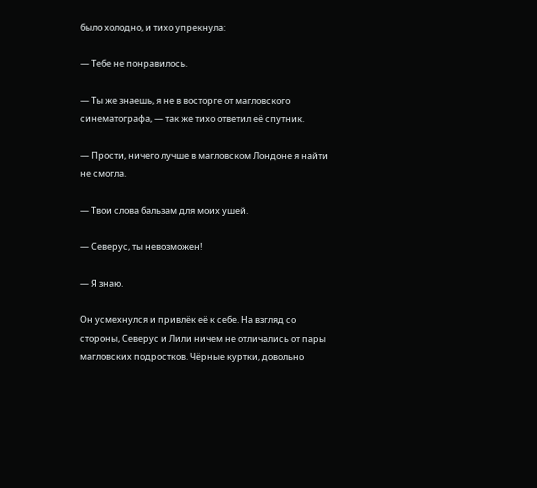было холодно, и тихо упрекнула:

— Тебе не понравилось.

— Ты же знаешь, я не в восторге от магловского синематографа, — так же тихо ответил её спутник.

— Прости, ничего лучше в магловском Лондоне я найти не смогла.

— Твои слова бальзам для моих ушей.

— Северус, ты невозможен!

— Я знаю.

Он усмехнулся и привлёк её к себе. На взгляд со стороны, Северус и Лили ничем не отличались от пары магловских подростков. Чёрные куртки, довольно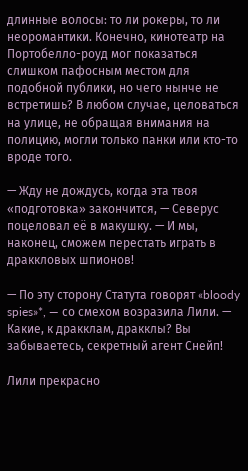длинные волосы: то ли рокеры, то ли неоромантики. Конечно, кинотеатр на Портобелло-роуд мог показаться слишком пафосным местом для подобной публики, но чего нынче не встретишь? В любом случае, целоваться на улице, не обращая внимания на полицию, могли только панки или кто-то вроде того.

— Жду не дождусь, когда эта твоя «подготовка» закончится, — Северус поцеловал её в макушку. — И мы, наконец, сможем перестать играть в драккловых шпионов!

— По эту сторону Статута говорят «bloody spies»*, — со смехом возразила Лили. — Какие, к дракклам, дракклы? Вы забываетесь, секретный агент Снейп!

Лили прекрасно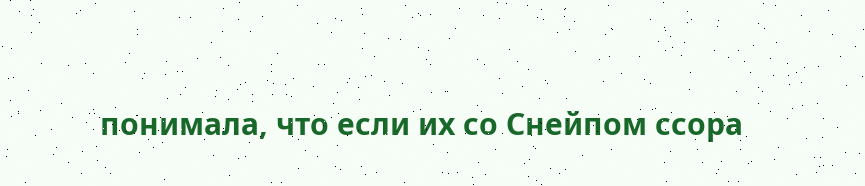понимала, что если их со Снейпом ссора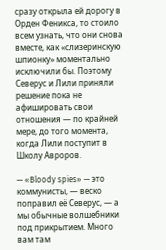сразу открыла ей дорогу в Орден Феникса, то стоило всем узнать, что они снова вместе, как «слизеринскую шпионку» моментально исключили бы. Поэтому Северус и Лили приняли решение пока не афишировать свои отношения — по крайней мере, до того момента, когда Лили поступит в Школу Авроров.

— «Bloody spies» — это коммунисты, — веско поправил её Северус, — а мы обычные волшебники под прикрытием. Много вам там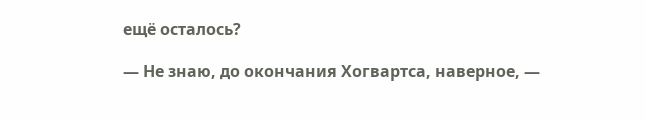ещё осталось?

— Не знаю, до окончания Хогвартса, наверное, —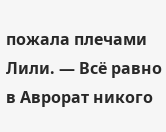пожала плечами Лили. — Всё равно в Аврорат никого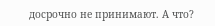досрочно не принимают. А что?